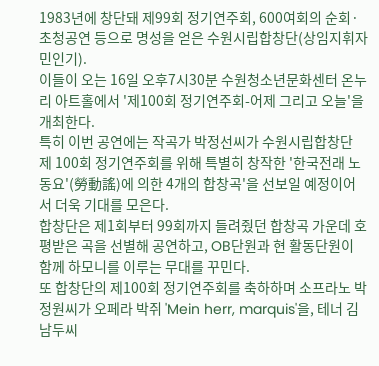1983년에 창단돼 제99회 정기연주회, 600여회의 순회·초청공연 등으로 명성을 얻은 수원시립합창단(상임지휘자 민인기).
이들이 오는 16일 오후7시30분 수원청소년문화센터 온누리 아트홀에서 '제100회 정기연주회-어제 그리고 오늘'을 개최한다.
특히 이번 공연에는 작곡가 박정선씨가 수원시립합창단 제 100회 정기연주회를 위해 특별히 창작한 '한국전래 노동요'(勞動謠)에 의한 4개의 합창곡'을 선보일 예정이어서 더욱 기대를 모은다.
합창단은 제1회부터 99회까지 들려줬던 합창곡 가운데 호평받은 곡을 선별해 공연하고, OB단원과 현 활동단원이 함께 하모니를 이루는 무대를 꾸민다.
또 합창단의 제100회 정기연주회를 축하하며 소프라노 박정원씨가 오페라 박쥐 'Mein herr, marquis'을, 테너 김남두씨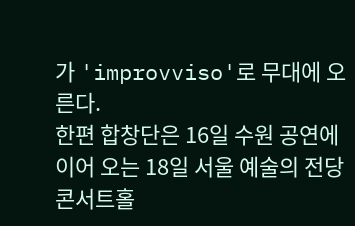가 'improvviso'로 무대에 오른다.
한편 합창단은 16일 수원 공연에 이어 오는 18일 서울 예술의 전당 콘서트홀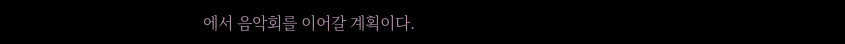에서 음악회를 이어갈 계획이다.